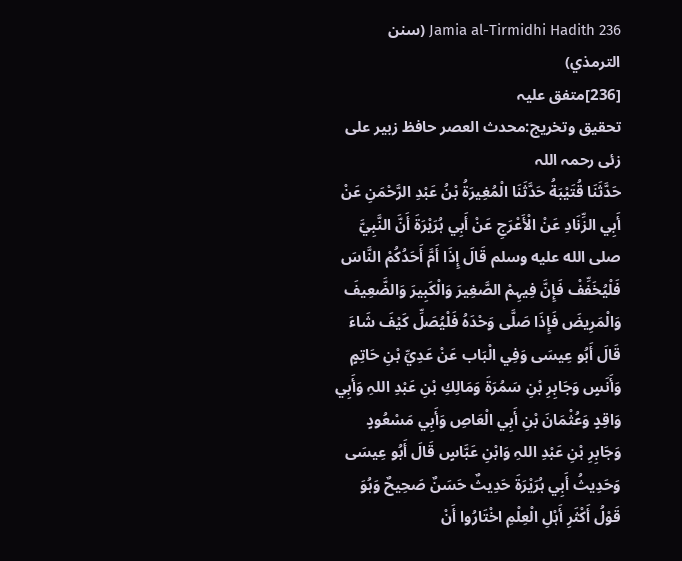Jamia al-Tirmidhi Hadith 236 (سنن الترمذي)
[236]متفق علیہ
تحقیق وتخریج:محدث العصر حافظ زبیر علی زئی رحمہ اللہ
حَدَّثَنَا قُتَيْبَةُ حَدَّثَنَا الْمُغِيرَةُ بْنُ عَبْدِ الرَّحْمَنِ عَنْ أَبِي الزِّنَادِ عَنْ الْأَعْرَجِ عَنْ أَبِي ہُرَيْرَةَ أَنَّ النَّبِيَّ صلى الله عليه وسلم قَالَ إِذَا أَمَّ أَحَدُكُمْ النَّاسَ فَلْيُخَفِّفْ فَإِنَّ فِيہِمْ الصَّغِيرَ وَالْكَبِيرَ وَالضَّعِيفَ وَالْمَرِيضَ فَإِذَا صَلَّی وَحْدَہُ فَلْيُصَلِّ كَيْفَ شَاءَ قَالَ أَبُو عِيسَی وَفِي الْبَاب عَنْ عَدِيِّ بْنِ حَاتِمٍ وَأَنَسٍ وَجَابِرِ بْنِ سَمُرَةَ وَمَالِكِ بْنِ عَبْدِ اللہِ وَأَبِي وَاقِدٍ وَعُثْمَانَ بْنِ أَبِي الْعَاصِ وَأَبِي مَسْعُودٍ وَجَابِرِ بْنِ عَبْدِ اللہِ وَابْنِ عَبَّاسٍ قَالَ أَبُو عِيسَی وَحَدِيثُ أَبِي ہُرَيْرَةَ حَدِيثٌ حَسَنٌ صَحِيحٌ وَہُوَ قَوْلُ أَكْثَرِ أَہْلِ الْعِلْمِ اخْتَارُوا أَنْ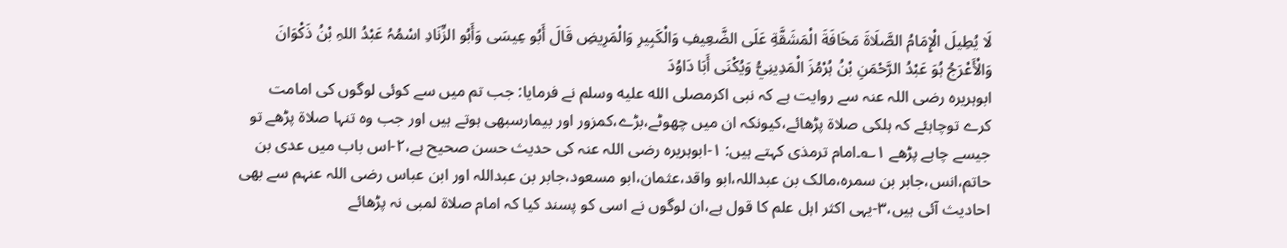لَا يُطِيلَ الْإِمَامُ الصَّلَاةَ مَخَافَةَ الْمَشَقَّةِ عَلَی الضَّعِيفِ وَالْكَبِيرِ وَالْمَرِيضِ قَالَ أَبُو عِيسَی وَأَبُو الزِّنَادِ اسْمُہُ عَبْدُ اللہِ بْنُ ذَكْوَانَ وَالْأَعْرَجُ ہُوَ عَبْدُ الرَّحْمَنِ بْنُ ہُرْمُزَ الْمَدِينِيُّ وَيُكْنَی أَبَا دَاوُدَ
ابوہریرہ رضی اللہ عنہ سے روایت ہے کہ نبی اکرمصلى الله عليه وسلم نے فرمایا: جب تم میں سے کوئی لوگوں کی امامت کرے توچاہئے کہ ہلکی صلاۃ پڑھائے،کیونکہ ان میں چھوٹے،بڑے،کمزور اور بیمارسبھی ہوتے ہیں اور جب وہ تنہا صلاۃ پڑھے تو جیسے چاہے پڑھے ۱؎۔امام ترمذی کہتے ہیں: ۱-ابوہریرہ رضی اللہ عنہ کی حدیث حسن صحیح ہے،۲-اس باب میں عدی بن حاتم،انس،جابر بن سمرہ،مالک بن عبداللہ،ابو واقد،عثمان،ابو مسعود،جابر بن عبداللہ اور ابن عباس رضی اللہ عنہم سے بھی احادیث آئی ہیں،۳-یہی اکثر اہل علم کا قول ہے،ان لوگوں نے اسی کو پسند کیا کہ امام صلاۃ لمبی نہ پڑھائے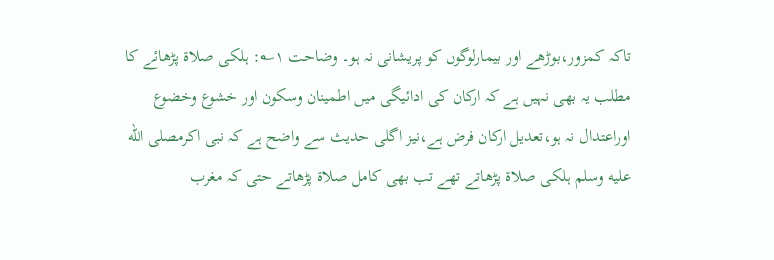تاکہ کمزور،بوڑھے اور بیمارلوگوں کو پریشانی نہ ہو۔ وضاحت ۱؎: ہلکی صلاۃ پڑھائے کا مطلب یہ بھی نہیں ہے کہ ارکان کی ادائیگی میں اطمینان وسکون اور خشوع وخضوع اوراعتدال نہ ہو،تعدیل ارکان فرض ہے،نیز اگلی حدیث سے واضح ہے کہ نبی اکرمصلى الله عليه وسلم ہلکی صلاۃ پڑھاتے تھے تب بھی کامل صلاۃ پڑھاتے حتی کہ مغرب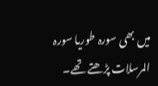میں بھی سورہ طوریا سورہ المرسلات پڑھتے تھے۔